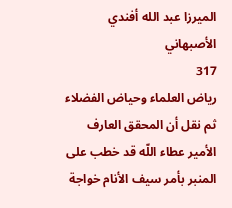الميرزا عبد الله أفندي الأصبهاني
317
رياض العلماء وحياض الفضلاء
ثم نقل أن المحقق العارف الأمير عطاء اللّه قد خطب على المنبر بأمر سيف الأنام خواجة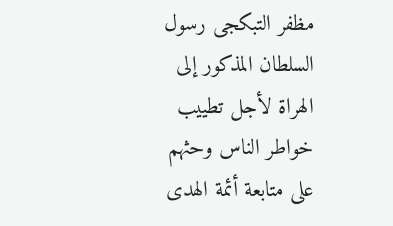مظفر التبكجى رسول السلطان المذكور إلى الهراة لأجل تطييب خواطر الناس وحثهم على متابعة أئمة الهدى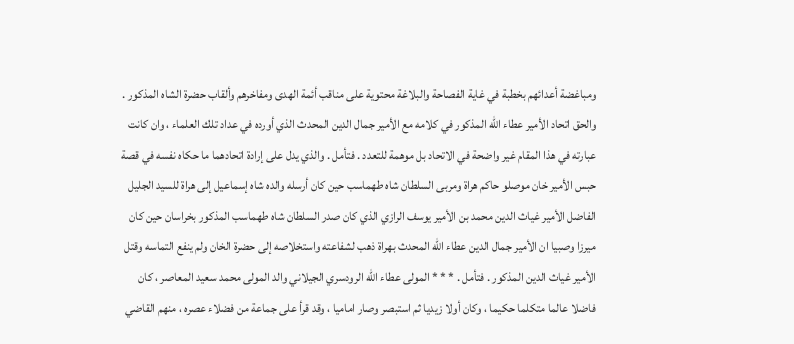ومباغضة أعدائهم بخطبة في غاية الفصاحة والبلاغة محتوية على مناقب أئمة الهدى ومفاخرهم وألقاب حضرة الشاه المذكور . والحق اتحاد الأمير عطاء اللّه المذكور في كلامه مع الأمير جمال الدين المحدث الذي أورده في عداد تلك العلماء ، وان كانت عبارته في هذا المقام غير واضحة في الاتحاد بل موهمة للتعدد . فتأمل . والذي يدل على إرادة اتحادهما ما حكاه نفسه في قصة حبس الأمير خان موصلو حاكم هراة ومربى السلطان شاه طهماسب حين كان أرسله والده شاه إسماعيل إلى هراة للسيد الجليل الفاضل الأمير غياث الدين محمد بن الأمير يوسف الرازي الذي كان صدر السلطان شاه طهماسب المذكور بخراسان حين كان ميرزا وصبيا ان الأمير جمال الدين عطاء اللّه المحدث بهراة ذهب لشفاعته واستخلاصه إلى حضرة الخان ولم ينفع التماسه وقتل الأمير غياث الدين المذكور . فتأمل . * * * المولى عطاء اللّه الرودسري الجيلاني والد المولى محمد سعيد المعاصر ، كان فاضلا عالما متكلما حكيما ، وكان أولا زيديا ثم استبصر وصار اماميا ، وقد قرأ على جماعة من فضلاء عصره ، منهم القاضي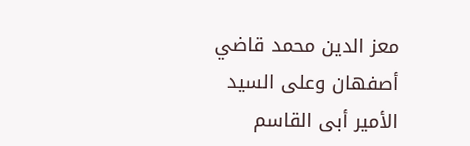معز الدين محمد قاضي أصفهان وعلى السيد الأمير أبى القاسم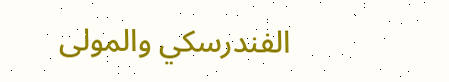الفندرسكي والمولى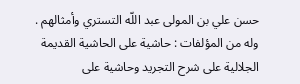حسن علي بن المولى عبد اللّه التستري وأمثالهم . وله من المؤلفات : حاشية على الحاشية القديمة الجلالية على شرح التجريد وحاشية على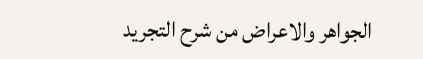الجواهر والاعراض من شرح التجريد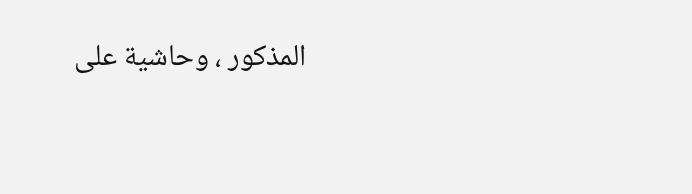المذكور ، وحاشية على